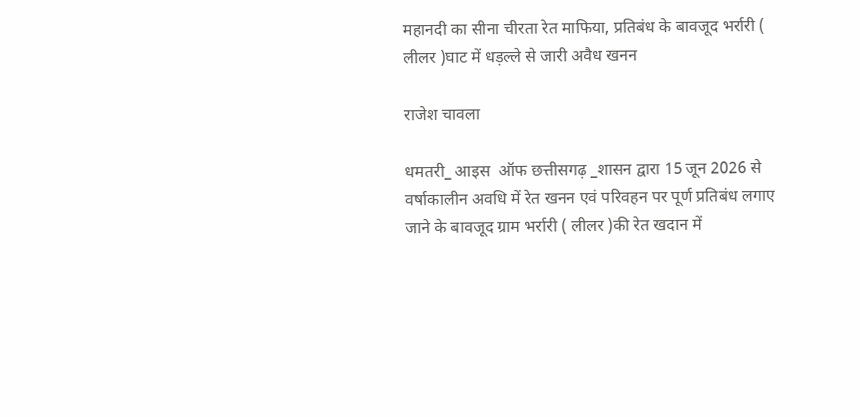महानदी का सीना चीरता रेत माफिया, प्रतिबंध के बावजूद भर्रारी ( लीलर )घाट में धड़ल्ले से जारी अवैध खनन

राजेश चावला

धमतरी_ आइस  ऑफ छत्तीसगढ़ _शासन द्वारा 15 जून 2026 से वर्षाकालीन अवधि में रेत खनन एवं परिवहन पर पूर्ण प्रतिबंध लगाए जाने के बावजूद ग्राम भर्रारी ( लीलर )की रेत खदान में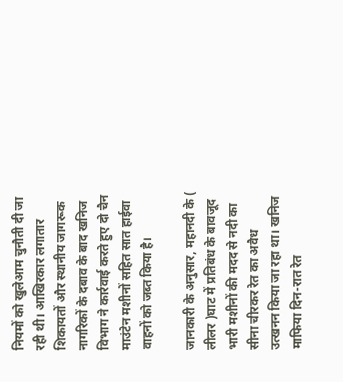नियमों को खुलेआम चुनौती दी जा रही थी। आखिरकार लगातार शिकायतों और स्थानीय जागरूक नागरिकों के दबाव के बाद खनिज विभाग ने कार्रवाई करते हुए दो चैन माउंटेन मशीनों सहित सात हाईवा वाहनों को जब्त किया है।

जानकारी के अनुसार, महानदी के ( लीलर )घाट में प्रतिबंध के बावजूद भारी मशीनों की मदद से नदी का सीना चीरकर रेत का अवैध उत्खनन किया जा रहा था। खनिज माफिया दिन-रात रेत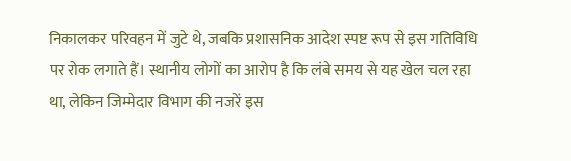निकालकर परिवहन में जुटे थे, जबकि प्रशासनिक आदेश स्पष्ट रूप से इस गतिविधि पर रोक लगाते हैं। स्थानीय लोगों का आरोप है कि लंबे समय से यह खेल चल रहा था, लेकिन जिम्मेदार विभाग की नजरें इस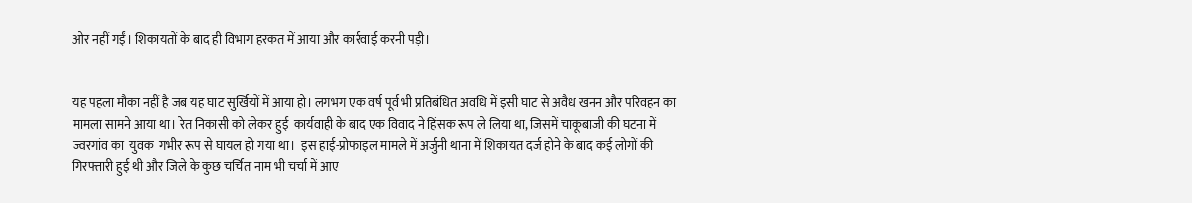ओर नहीं गईं। शिकायतों के बाद ही विभाग हरकत में आया और कार्रवाई करनी पड़ी।


यह पहला मौका नहीं है जब यह घाट सुर्खियों में आया हो। लगभग एक वर्ष पूर्व भी प्रतिबंधित अवधि में इसी घाट से अवैध खनन और परिवहन का मामला सामने आया था। रेत निकासी को लेकर हुई  कार्यवाही के बाद एक विवाद ने हिंसक रूप ले लिया था, जिसमें चाकूबाजी की घटना में ज्वरगांव का  युवक  गभीर रूप से घायल हो गया था।  इस हाई-प्रोफाइल मामले में अर्जुनी थाना में शिकायत दर्ज होने के बाद कई लोगों की गिरफ्तारी हुई थी और जिले के कुछ चर्चित नाम भी चर्चा में आए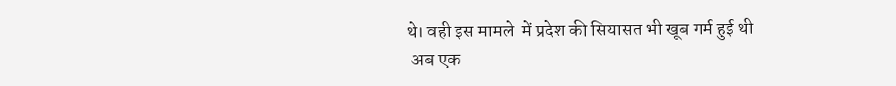थे। वही इस मामले  में प्रदेश की सियासत भी खूब गर्म हुई थी
 अब एक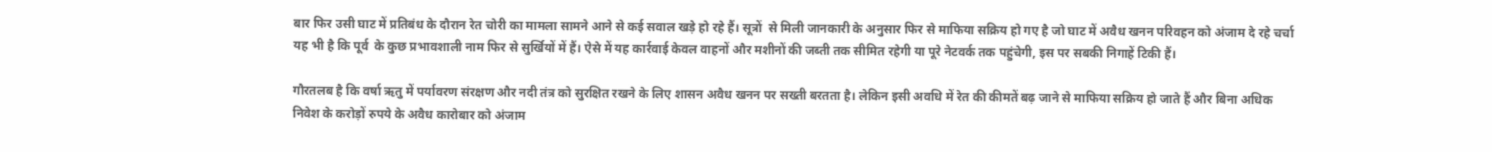बार फिर उसी घाट में प्रतिबंध के दौरान रेत चोरी का मामला सामने आने से कई सवाल खड़े हो रहे हैं। सूत्रों  से मिली जानकारी के अनुसार फिर से माफिया सक्रिय हो गए है जो घाट में अवैध खनन परिवहन को अंजाम दे रहे चर्चा यह भी है कि पूर्व  के कुछ प्रभावशाली नाम फिर से सुर्खियों में हैं। ऐसे में यह कार्रवाई केवल वाहनों और मशीनों की जब्ती तक सीमित रहेगी या पूरे नेटवर्क तक पहुंचेगी, इस पर सबकी निगाहें टिकी हैं।

गौरतलब है कि वर्षा ऋतु में पर्यावरण संरक्षण और नदी तंत्र को सुरक्षित रखने के लिए शासन अवैध खनन पर सख्ती बरतता है। लेकिन इसी अवधि में रेत की कीमतें बढ़ जाने से माफिया सक्रिय हो जाते हैं और बिना अधिक निवेश के करोड़ों रुपये के अवैध कारोबार को अंजाम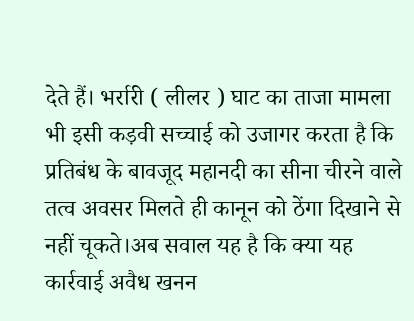देते हैं। भर्रारी ( लीलर ) घाट का ताजा मामला भी इसी कड़वी सच्चाई को उजागर करता है कि प्रतिबंध के बावजूद महानदी का सीना चीरने वाले तत्व अवसर मिलते ही कानून को ठेंगा दिखाने से नहीं चूकते।अब सवाल यह है कि क्या यह कार्रवाई अवैध खनन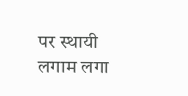पर स्थायी लगाम लगा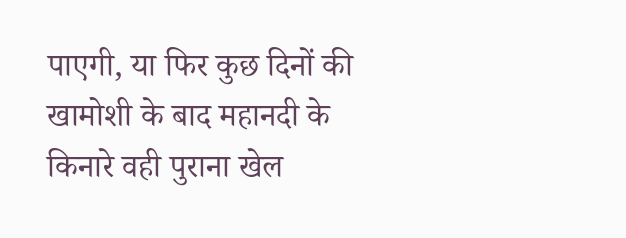पाएगी, या फिर कुछ दिनों की खामोशी के बाद महानदी के किनारे वही पुराना खेल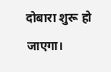दोबारा शुरू हो जाएगा।